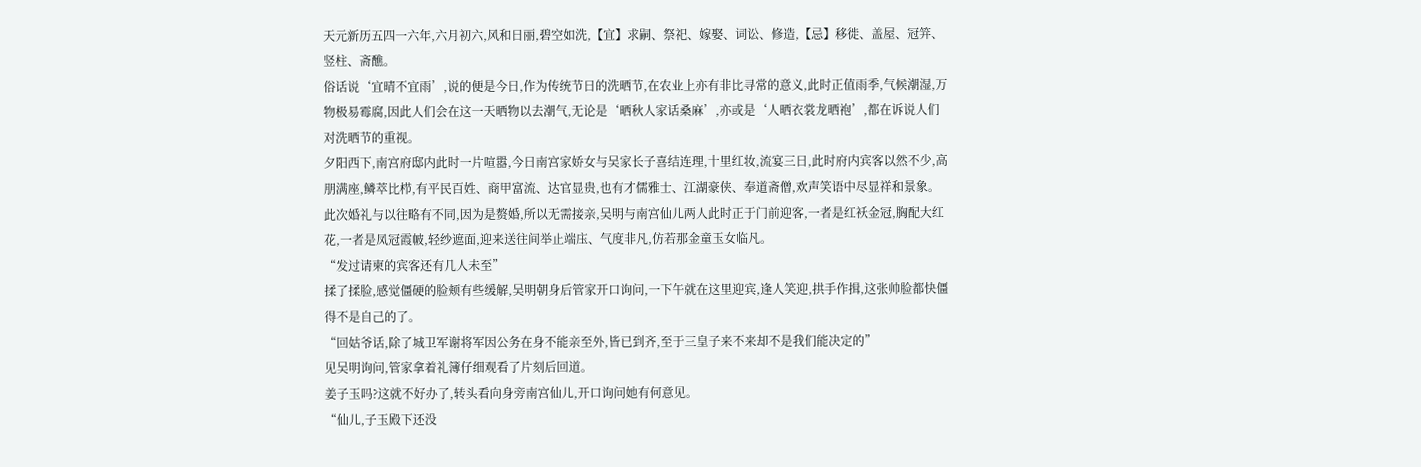天元新历五四一六年,六月初六,风和日丽,碧空如洗,【宜】求嗣、祭祀、嫁娶、词讼、修造,【忌】移徙、盖屋、冠笄、竖柱、斋醮。
俗话说‘宜晴不宜雨’,说的便是今日,作为传统节日的洗晒节,在农业上亦有非比寻常的意义,此时正值雨季,气候潮湿,万物极易霉腐,因此人们会在这一天晒物以去潮气,无论是‘晒秋人家话桑麻’,亦或是‘人晒衣裳龙晒袍’,都在诉说人们对洗晒节的重视。
夕阳西下,南宫府邸内此时一片喧嚣,今日南宫家娇女与吴家长子喜结连理,十里红妆,流宴三日,此时府内宾客以然不少,高朋满座,鳞萃比栉,有平民百姓、商甲富流、达官显贵,也有才儒雅士、江湖豪侠、奉道斋僧,欢声笑语中尽显祥和景象。
此次婚礼与以往略有不同,因为是赘婚,所以无需接亲,吴明与南宫仙儿两人此时正于门前迎客,一者是红袄金冠,胸配大红花,一者是凤冠霞帔,轻纱遮面,迎来送往间举止端庒、气度非凡,仿若那金童玉女临凡。
“发过请柬的宾客还有几人未至”
揉了揉脸,感觉僵硬的脸颊有些缓解,吴明朝身后管家开口询问,一下午就在这里迎宾,逢人笑迎,拱手作揖,这张帅脸都快僵得不是自己的了。
“回姑爷话,除了城卫军谢将军因公务在身不能亲至外,皆已到齐,至于三皇子来不来却不是我们能决定的”
见吴明询问,管家拿着礼簿仔细观看了片刻后回道。
姜子玉吗?这就不好办了,转头看向身旁南宫仙儿,开口询问她有何意见。
“仙儿,子玉殿下还没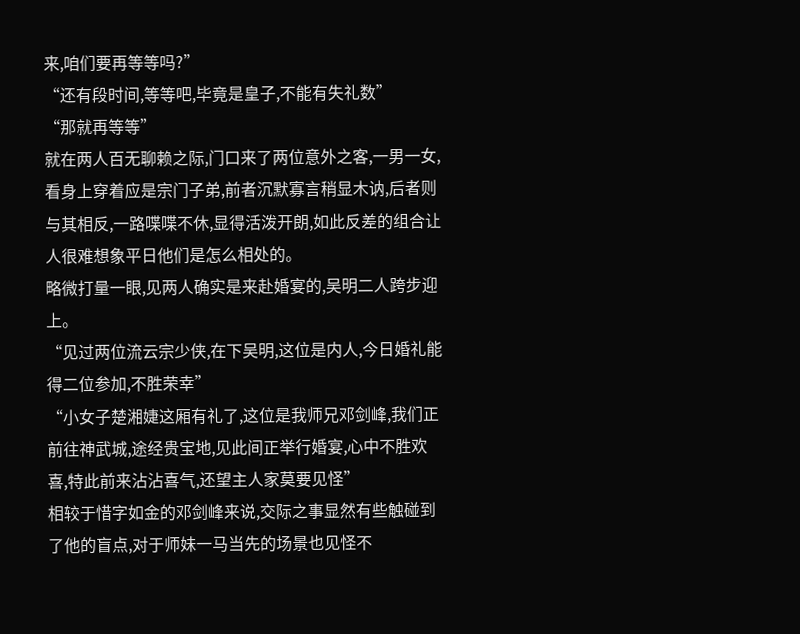来,咱们要再等等吗?”
“还有段时间,等等吧,毕竟是皇子,不能有失礼数”
“那就再等等”
就在两人百无聊赖之际,门口来了两位意外之客,一男一女,看身上穿着应是宗门子弟,前者沉默寡言稍显木讷,后者则与其相反,一路喋喋不休,显得活泼开朗,如此反差的组合让人很难想象平日他们是怎么相处的。
略微打量一眼,见两人确实是来赴婚宴的,吴明二人跨步迎上。
“见过两位流云宗少侠,在下吴明,这位是内人,今日婚礼能得二位参加,不胜荣幸”
“小女子楚湘婕这厢有礼了,这位是我师兄邓剑峰,我们正前往神武城,途经贵宝地,见此间正举行婚宴,心中不胜欢喜,特此前来沾沾喜气,还望主人家莫要见怪”
相较于惜字如金的邓剑峰来说,交际之事显然有些触碰到了他的盲点,对于师妹一马当先的场景也见怪不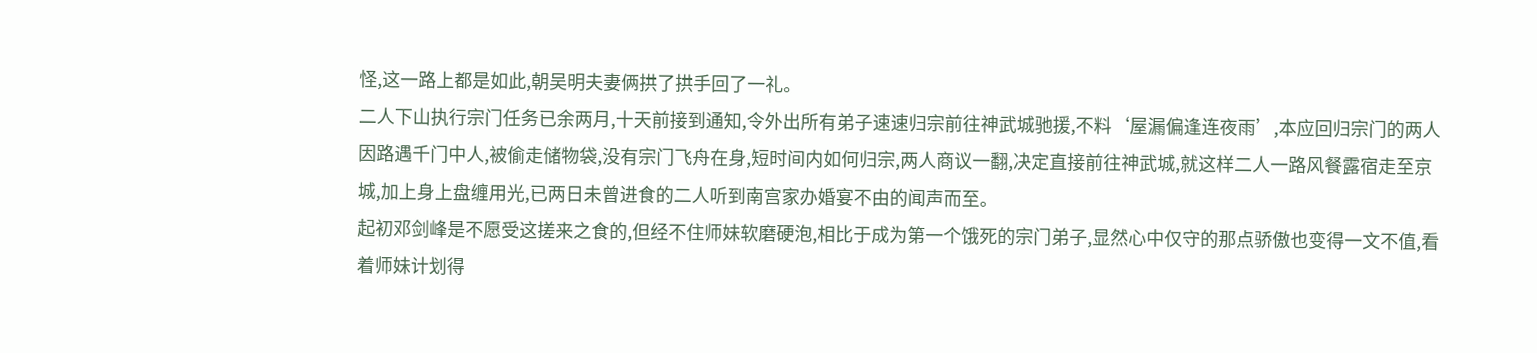怪,这一路上都是如此,朝吴明夫妻俩拱了拱手回了一礼。
二人下山执行宗门任务已余两月,十天前接到通知,令外出所有弟子速速归宗前往神武城驰援,不料‘屋漏偏逢连夜雨’,本应回归宗门的两人因路遇千门中人,被偷走储物袋,没有宗门飞舟在身,短时间内如何归宗,两人商议一翻,决定直接前往神武城,就这样二人一路风餐露宿走至京城,加上身上盘缠用光,已两日未曾进食的二人听到南宫家办婚宴不由的闻声而至。
起初邓剑峰是不愿受这搓来之食的,但经不住师妹软磨硬泡,相比于成为第一个饿死的宗门弟子,显然心中仅守的那点骄傲也变得一文不值,看着师妹计划得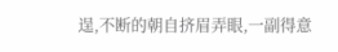逞,不断的朝自挤眉弄眼,一副得意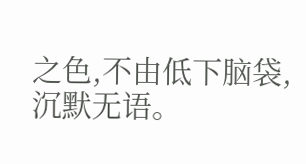之色,不由低下脑袋,沉默无语。